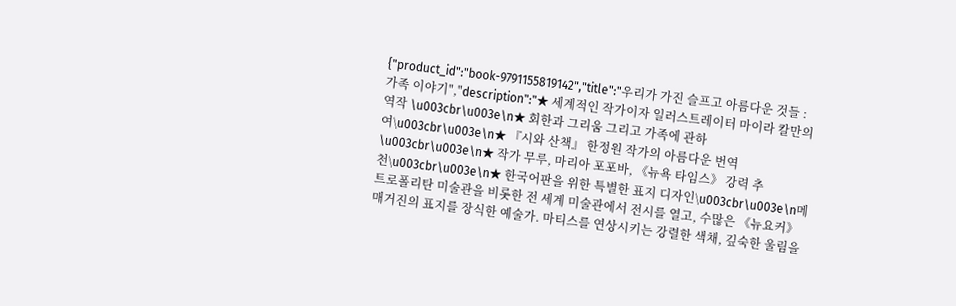{"product_id":"book-9791155819142","title":"우리가 가진 슬프고 아름다운 것들 : 가족 이야기","description":"★ 세계적인 작가이자 일러스트레이터 마이라 칼만의 역작 \u003cbr\u003e\n★ 회한과 그리움 그리고 가족에 관하여\u003cbr\u003e\n★ 『시와 산책』 한정원 작가의 아름다운 번역 \u003cbr\u003e\n★ 작가 무루, 마리아 포포바, 《뉴욕 타임스》 강력 추천\u003cbr\u003e\n★ 한국어판을 위한 특별한 표지 디자인\u003cbr\u003e\n메트로폴리탄 미술관을 비롯한 전 세계 미술관에서 전시를 열고, 수많은 《뉴요커》 매거진의 표지를 장식한 예술가. 마티스를 연상시키는 강렬한 색채, 깊숙한 울림을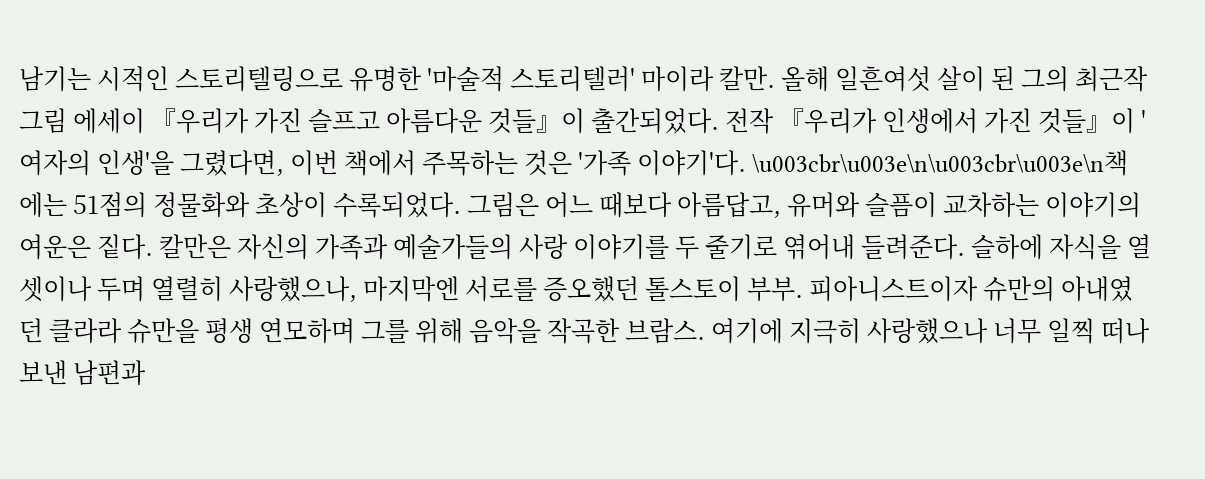남기는 시적인 스토리텔링으로 유명한 '마술적 스토리텔러' 마이라 칼만. 올해 일흔여섯 살이 된 그의 최근작 그림 에세이 『우리가 가진 슬프고 아름다운 것들』이 출간되었다. 전작 『우리가 인생에서 가진 것들』이 '여자의 인생'을 그렸다면, 이번 책에서 주목하는 것은 '가족 이야기'다. \u003cbr\u003e\n\u003cbr\u003e\n책에는 51점의 정물화와 초상이 수록되었다. 그림은 어느 때보다 아름답고, 유머와 슬픔이 교차하는 이야기의 여운은 짙다. 칼만은 자신의 가족과 예술가들의 사랑 이야기를 두 줄기로 엮어내 들려준다. 슬하에 자식을 열셋이나 두며 열렬히 사랑했으나, 마지막엔 서로를 증오했던 톨스토이 부부. 피아니스트이자 슈만의 아내였던 클라라 슈만을 평생 연모하며 그를 위해 음악을 작곡한 브람스. 여기에 지극히 사랑했으나 너무 일찍 떠나보낸 남편과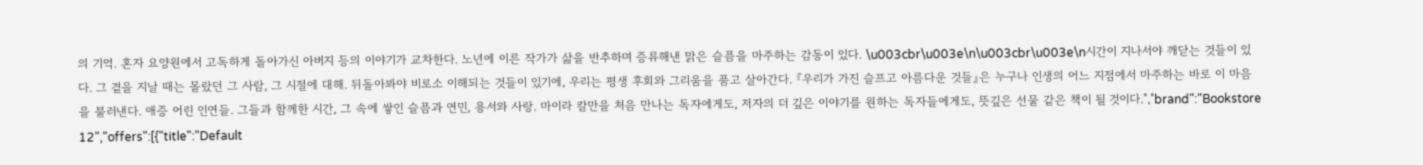의 기억. 혼자 요양원에서 고독하게 돌아가신 아버지 등의 이야기가 교차한다. 노년에 이른 작가가 삶을 반추하며 증류해낸 맑은 슬픔을 마주하는 감동이 있다. \u003cbr\u003e\n\u003cbr\u003e\n시간이 지나서야 깨닫는 것들이 있다. 그 곁을 지날 때는 몰랐던 그 사람, 그 시절에 대해. 뒤돌아봐야 비로소 이해되는 것들이 있기에, 우리는 평생 후회와 그리움을 품고 살아간다. 『우리가 가진 슬프고 아름다운 것들』은 누구나 인생의 어느 지점에서 마주하는 바로 이 마음을 불러낸다. 애증 어린 인연들. 그들과 함께한 시간, 그 속에 쌓인 슬픔과 연민, 용서와 사랑. 마이라 칼만을 처음 만나는 독자에게도, 저자의 더 깊은 이야기를 원하는 독자들에게도, 뜻깊은 선물 같은 책이 될 것이다.","brand":"Bookstore 12","offers":[{"title":"Default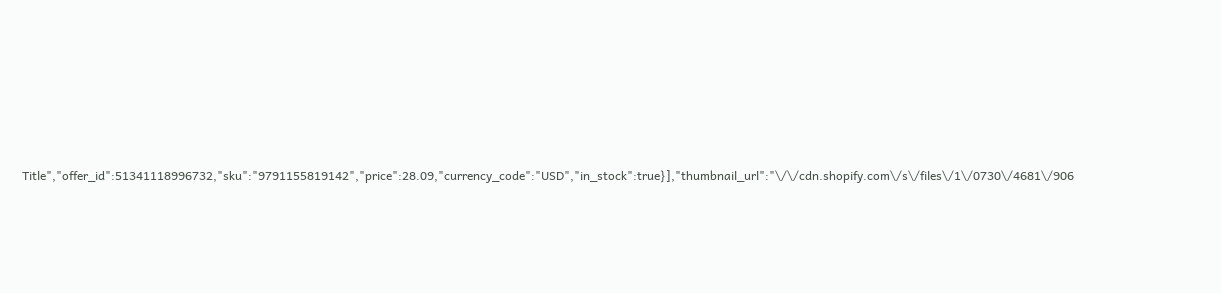Title","offer_id":51341118996732,"sku":"9791155819142","price":28.09,"currency_code":"USD","in_stock":true}],"thumbnail_url":"\/\/cdn.shopify.com\/s\/files\/1\/0730\/4681\/906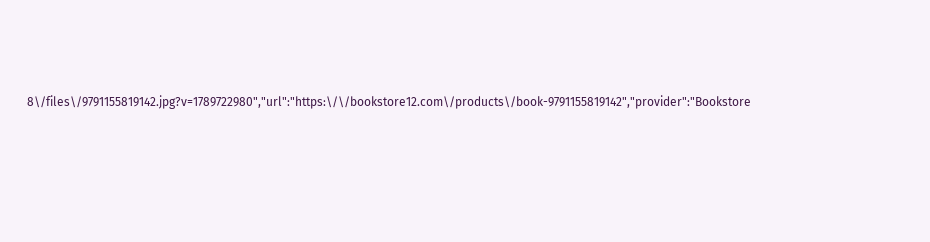8\/files\/9791155819142.jpg?v=1789722980","url":"https:\/\/bookstore12.com\/products\/book-9791155819142","provider":"Bookstore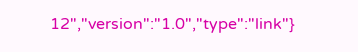12","version":"1.0","type":"link"}